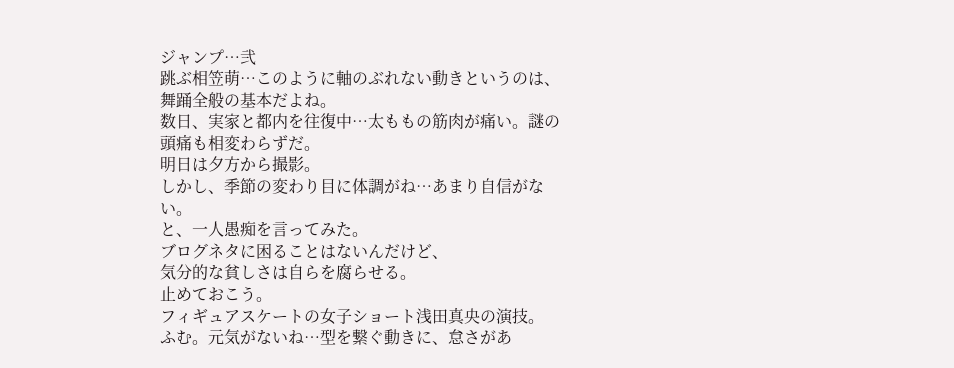ジャンプ…弐
跳ぶ相笠萌…このように軸のぶれない動きというのは、舞踊全般の基本だよね。
数日、実家と都内を往復中…太ももの筋肉が痛い。謎の頭痛も相変わらずだ。
明日は夕方から撮影。
しかし、季節の変わり目に体調がね…あまり自信がない。
と、一人愚痴を言ってみた。
ブログネタに困ることはないんだけど、
気分的な貧しさは自らを腐らせる。
止めておこう。
フィギュアスケートの女子ショート浅田真央の演技。
ふむ。元気がないね…型を繋ぐ動きに、怠さがあ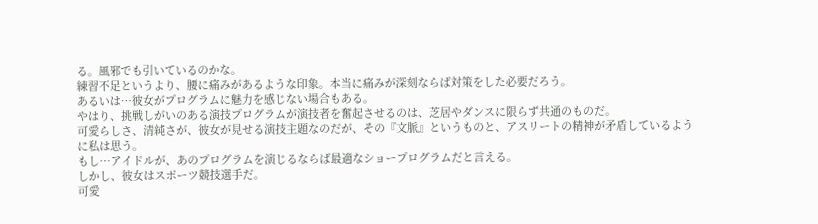る。風邪でも引いているのかな。
練習不足というより、腰に痛みがあるような印象。本当に痛みが深刻ならば対策をした必要だろう。
あるいは…彼女がプログラムに魅力を感じない場合もある。
やはり、挑戦しがいのある演技プログラムが演技者を奮起させるのは、芝居やダンスに限らず共通のものだ。
可愛らしさ、清純さが、彼女が見せる演技主題なのだが、その『文脈』というものと、アスリートの精神が矛盾しているように私は思う。
もし…アイドルが、あのプログラムを演じるならば最適なショープログラムだと言える。
しかし、彼女はスポーツ競技選手だ。
可愛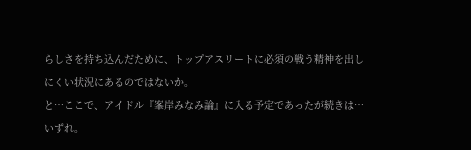らしさを持ち込んだために、トップアスリートに必須の戦う精神を出しにくい状況にあるのではないか。
と…ここで、アイドル『峯岸みなみ論』に入る予定であったが続きは…いずれ。